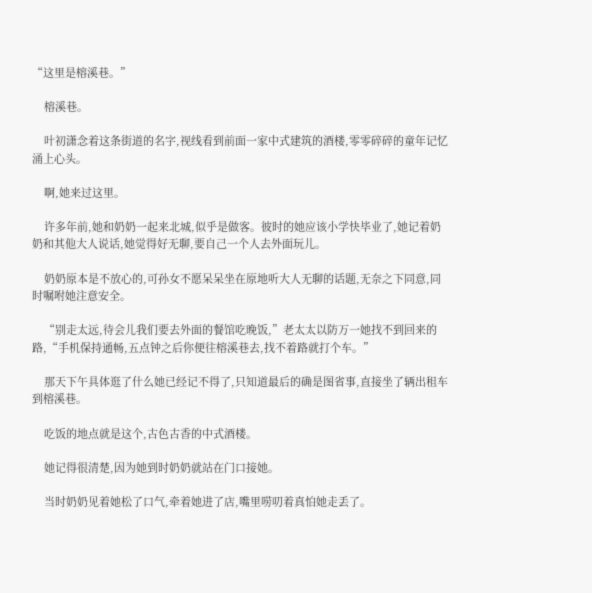“这里是榕溪巷。”

    榕溪巷。

    叶初潇念着这条街道的名字,视线看到前面一家中式建筑的酒楼,零零碎碎的童年记忆涌上心头。

    啊,她来过这里。

    许多年前,她和奶奶一起来北城,似乎是做客。彼时的她应该小学快毕业了,她记着奶奶和其他大人说话,她觉得好无聊,要自己一个人去外面玩儿。

    奶奶原本是不放心的,可孙女不愿呆呆坐在原地听大人无聊的话题,无奈之下同意,同时嘱咐她注意安全。

    “别走太远,待会儿我们要去外面的餐馆吃晚饭,”老太太以防万一她找不到回来的路,“手机保持通畅,五点钟之后你便往榕溪巷去,找不着路就打个车。”

    那天下午具体逛了什么她已经记不得了,只知道最后的确是图省事,直接坐了辆出租车到榕溪巷。

    吃饭的地点就是这个,古色古香的中式酒楼。

    她记得很清楚,因为她到时奶奶就站在门口接她。

    当时奶奶见着她松了口气,牵着她进了店,嘴里唠叨着真怕她走丢了。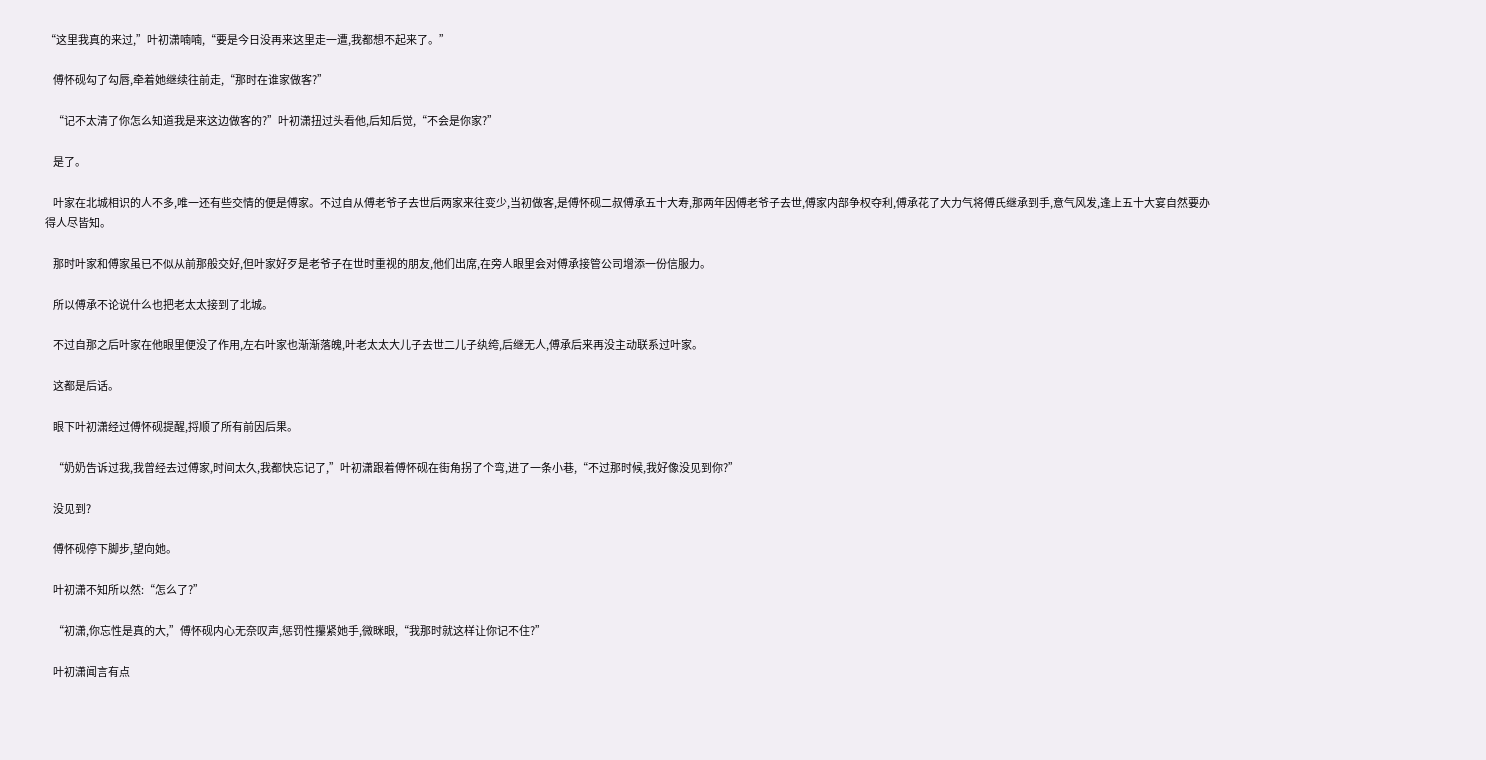“这里我真的来过,”叶初潇喃喃,“要是今日没再来这里走一遭,我都想不起来了。”

    傅怀砚勾了勾唇,牵着她继续往前走,“那时在谁家做客?”

    “记不太清了你怎么知道我是来这边做客的?”叶初潇扭过头看他,后知后觉,“不会是你家?”

    是了。

    叶家在北城相识的人不多,唯一还有些交情的便是傅家。不过自从傅老爷子去世后两家来往变少,当初做客,是傅怀砚二叔傅承五十大寿,那两年因傅老爷子去世,傅家内部争权夺利,傅承花了大力气将傅氏继承到手,意气风发,逢上五十大宴自然要办得人尽皆知。

    那时叶家和傅家虽已不似从前那般交好,但叶家好歹是老爷子在世时重视的朋友,他们出席,在旁人眼里会对傅承接管公司增添一份信服力。

    所以傅承不论说什么也把老太太接到了北城。

    不过自那之后叶家在他眼里便没了作用,左右叶家也渐渐落魄,叶老太太大儿子去世二儿子纨绔,后继无人,傅承后来再没主动联系过叶家。

    这都是后话。

    眼下叶初潇经过傅怀砚提醒,捋顺了所有前因后果。

    “奶奶告诉过我,我曾经去过傅家,时间太久,我都快忘记了,”叶初潇跟着傅怀砚在街角拐了个弯,进了一条小巷,“不过那时候,我好像没见到你?”

    没见到?

    傅怀砚停下脚步,望向她。

    叶初潇不知所以然:“怎么了?”

    “初潇,你忘性是真的大,”傅怀砚内心无奈叹声,惩罚性攥紧她手,微眯眼,“我那时就这样让你记不住?”

    叶初潇闻言有点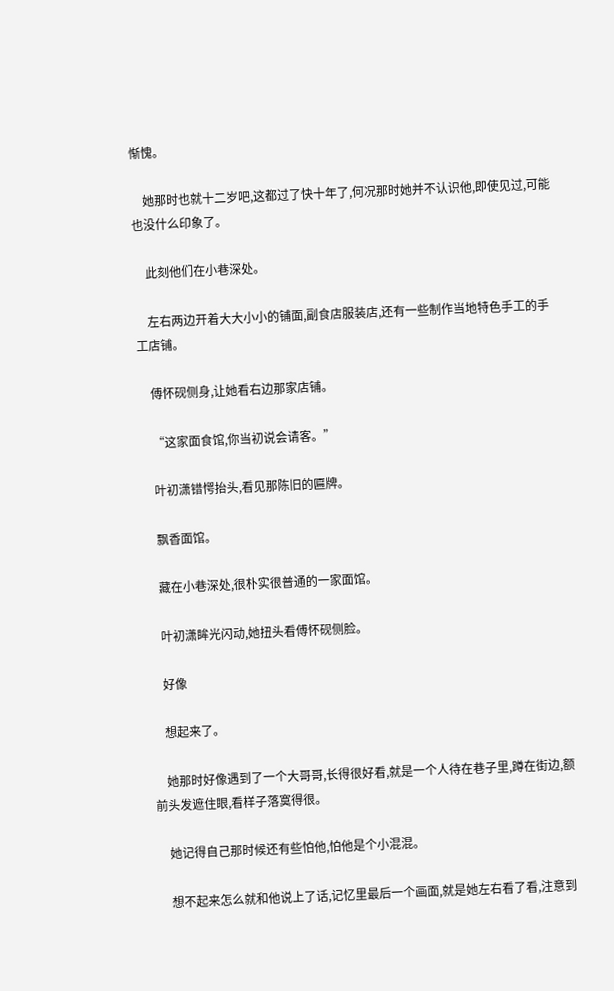惭愧。

    她那时也就十二岁吧,这都过了快十年了,何况那时她并不认识他,即使见过,可能也没什么印象了。

    此刻他们在小巷深处。

    左右两边开着大大小小的铺面,副食店服装店,还有一些制作当地特色手工的手工店铺。

    傅怀砚侧身,让她看右边那家店铺。

    “这家面食馆,你当初说会请客。”

    叶初潇错愕抬头,看见那陈旧的匾牌。

    飘香面馆。

    藏在小巷深处,很朴实很普通的一家面馆。

    叶初潇眸光闪动,她扭头看傅怀砚侧脸。

    好像

    想起来了。

    她那时好像遇到了一个大哥哥,长得很好看,就是一个人待在巷子里,蹲在街边,额前头发遮住眼,看样子落寞得很。

    她记得自己那时候还有些怕他,怕他是个小混混。

    想不起来怎么就和他说上了话,记忆里最后一个画面,就是她左右看了看,注意到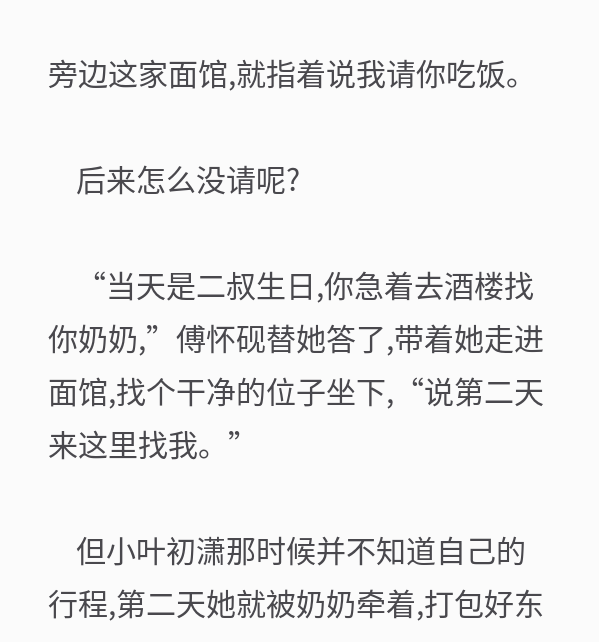旁边这家面馆,就指着说我请你吃饭。

    后来怎么没请呢?

    “当天是二叔生日,你急着去酒楼找你奶奶,”傅怀砚替她答了,带着她走进面馆,找个干净的位子坐下,“说第二天来这里找我。”

    但小叶初潇那时候并不知道自己的行程,第二天她就被奶奶牵着,打包好东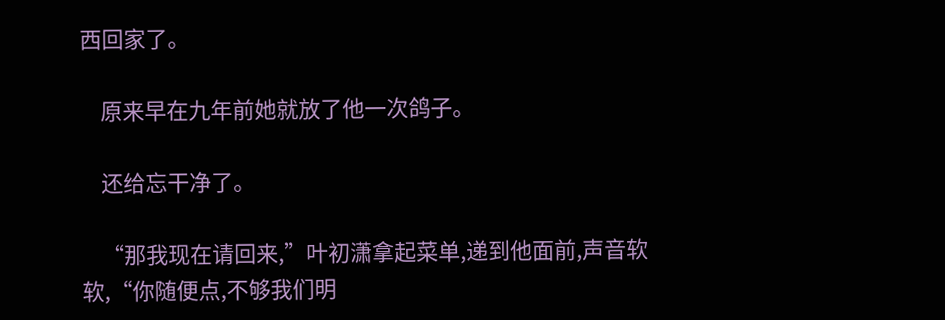西回家了。

    原来早在九年前她就放了他一次鸽子。

    还给忘干净了。

    “那我现在请回来,”叶初潇拿起菜单,递到他面前,声音软软,“你随便点,不够我们明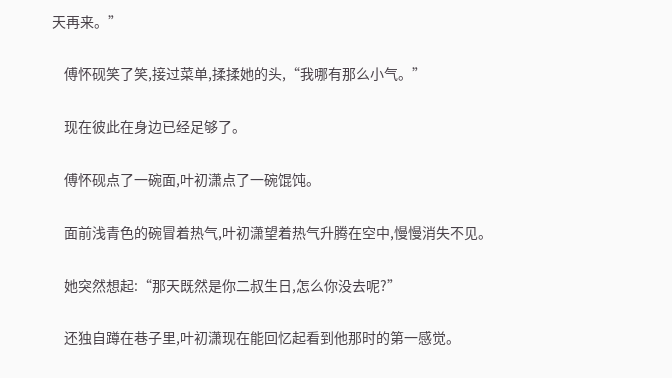天再来。”

    傅怀砚笑了笑,接过菜单,揉揉她的头,“我哪有那么小气。”

    现在彼此在身边已经足够了。

    傅怀砚点了一碗面,叶初潇点了一碗馄饨。

    面前浅青色的碗冒着热气,叶初潇望着热气升腾在空中,慢慢消失不见。

    她突然想起:“那天既然是你二叔生日,怎么你没去呢?”

    还独自蹲在巷子里,叶初潇现在能回忆起看到他那时的第一感觉。